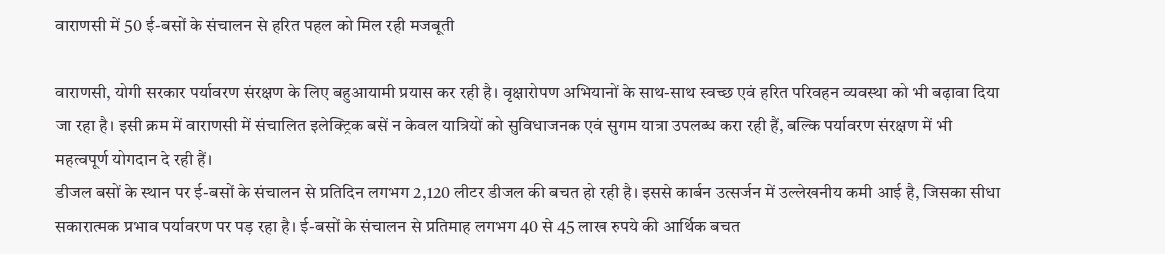वाराणसी में 50 ई-बसों के संचालन से हरित पहल को मिल रही मजबूती

वाराणसी, योगी सरकार पर्यावरण संरक्षण के लिए बहुआयामी प्रयास कर रही है। वृक्षारोपण अभियानों के साथ-साथ स्वच्छ एवं हरित परिवहन व्यवस्था को भी बढ़ावा दिया जा रहा है। इसी क्रम में वाराणसी में संचालित इलेक्ट्रिक बसें न केवल यात्रियों को सुविधाजनक एवं सुगम यात्रा उपलब्ध करा रही हैं, बल्कि पर्यावरण संरक्षण में भी महत्वपूर्ण योगदान दे रही हैं।
डीजल बसों के स्थान पर ई-बसों के संचालन से प्रतिदिन लगभग 2,120 लीटर डीजल की बचत हो रही है। इससे कार्बन उत्सर्जन में उल्लेखनीय कमी आई है, जिसका सीधा सकारात्मक प्रभाव पर्यावरण पर पड़ रहा है। ई-बसों के संचालन से प्रतिमाह लगभग 40 से 45 लाख रुपये की आर्थिक बचत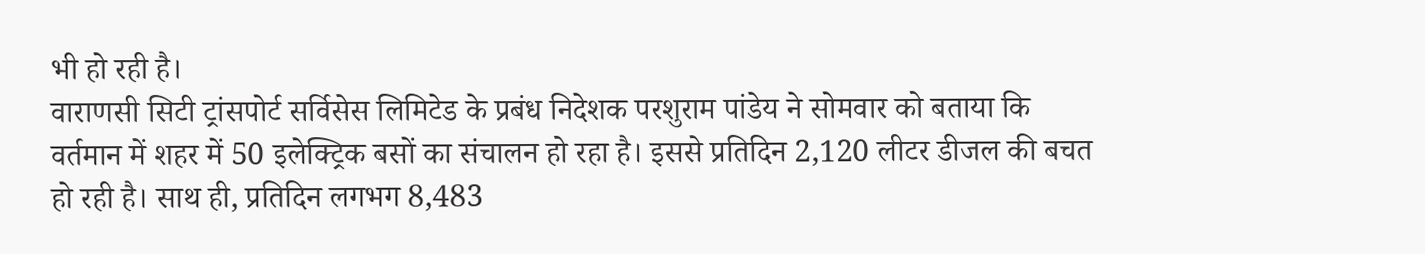भी हो रही है।
वाराणसी सिटी ट्रांसपोर्ट सर्विसेस लिमिटेड के प्रबंध निदेशक परशुराम पांडेय ने सोमवार को बताया कि वर्तमान में शहर में 50 इलेक्ट्रिक बसों का संचालन हो रहा है। इससे प्रतिदिन 2,120 लीटर डीजल की बचत हो रही है। साथ ही, प्रतिदिन लगभग 8,483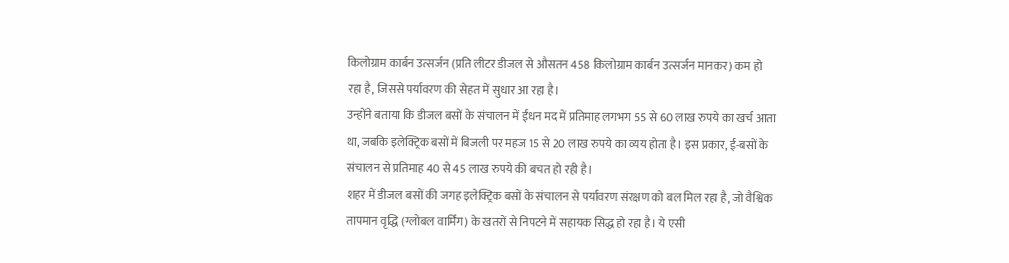किलोग्राम कार्बन उत्सर्जन (प्रति लीटर डीजल से औसतन 458 किलोग्राम कार्बन उत्सर्जन मानकर) कम हो रहा है, जिससे पर्यावरण की सेहत में सुधार आ रहा है।
उन्होंने बताया कि डीजल बसों के संचालन में ईंधन मद में प्रतिमाह लगभग 55 से 60 लाख रुपये का खर्च आता था, जबकि इलेक्ट्रिक बसों में बिजली पर महज 15 से 20 लाख रुपये का व्यय होता है। इस प्रकार, ई-बसों के संचालन से प्रतिमाह 40 से 45 लाख रुपये की बचत हो रही है।
शहर में डीजल बसों की जगह इलेक्ट्रिक बसों के संचालन से पर्यावरण संरक्षण को बल मिल रहा है, जो वैश्विक तापमान वृद्धि (ग्लोबल वार्मिंग) के खतरों से निपटने में सहायक सिद्ध हो रहा है। ये एसी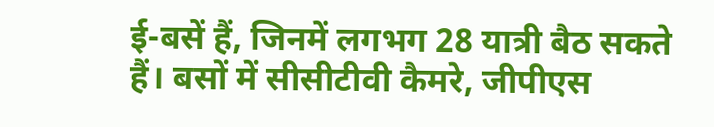ई-बसें हैं, जिनमें लगभग 28 यात्री बैठ सकते हैं। बसों में सीसीटीवी कैमरे, जीपीएस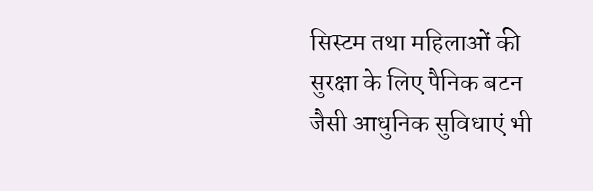सिस्टम तथा महिलाओं की सुरक्षा के लिए पैनिक बटन जैसी आधुनिक सुविधाएं भी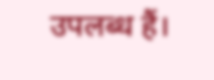उपलब्ध हैं।